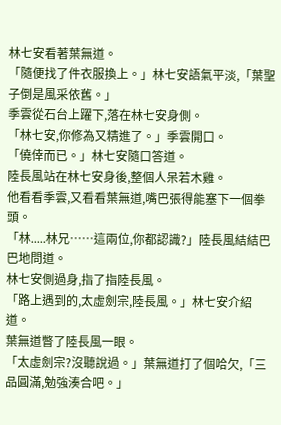林七安看著葉無道。
「隨便找了件衣服換上。」林七安語氣平淡,「葉聖子倒是風采依舊。」
季雲從石台上躍下,落在林七安身側。
「林七安,你修為又精進了。」季雲開口。
「僥倖而已。」林七安隨口答道。
陸長風站在林七安身後,整個人呆若木雞。
他看看季雲,又看看葉無道,嘴巴張得能塞下一個拳頭。
「林.....林兄……這兩位,你都認識?」陸長風結結巴巴地問道。
林七安側過身,指了指陸長風。
「路上遇到的,太虛劍宗,陸長風。」林七安介紹道。
葉無道瞥了陸長風一眼。
「太虛劍宗?沒聽說過。」葉無道打了個哈欠,「三品圓滿,勉強湊合吧。」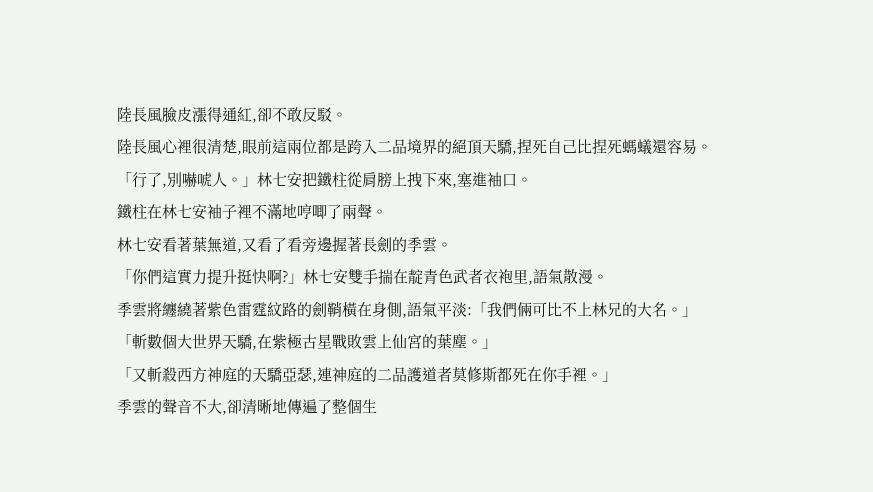陸長風臉皮漲得通紅,卻不敢反駁。
陸長風心裡很清楚,眼前這兩位都是跨入二品境界的絕頂天驕,捏死自己比捏死螞蟻還容易。
「行了,別嚇唬人。」林七安把鐵柱從肩膀上拽下來,塞進袖口。
鐵柱在林七安袖子裡不滿地哼唧了兩聲。
林七安看著葉無道,又看了看旁邊握著長劍的季雲。
「你們這實力提升挺快啊?」林七安雙手揣在靛青色武者衣袍里,語氣散漫。
季雲將纏繞著紫色雷霆紋路的劍鞘橫在身側,語氣平淡:「我們倆可比不上林兄的大名。」
「斬數個大世界天驕,在紫極古星戰敗雲上仙宮的葉塵。」
「又斬殺西方神庭的天驕亞瑟,連神庭的二品護道者莫修斯都死在你手裡。」
季雲的聲音不大,卻清晰地傳遍了整個生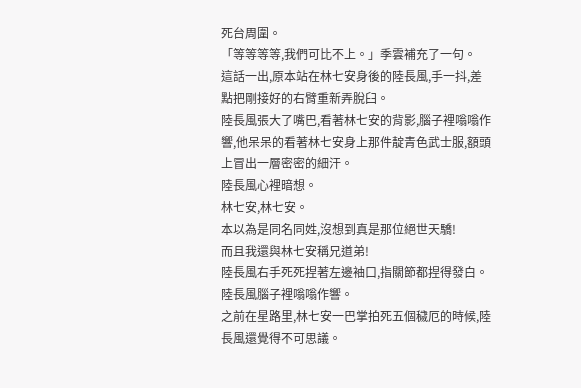死台周圍。
「等等等等,我們可比不上。」季雲補充了一句。
這話一出,原本站在林七安身後的陸長風,手一抖,差點把剛接好的右臂重新弄脫臼。
陸長風張大了嘴巴,看著林七安的背影,腦子裡嗡嗡作響,他呆呆的看著林七安身上那件靛青色武士服,額頭上冒出一層密密的細汗。
陸長風心裡暗想。
林七安,林七安。
本以為是同名同姓,沒想到真是那位絕世天驕!
而且我還與林七安稱兄道弟!
陸長風右手死死捏著左邊袖口,指關節都捏得發白。
陸長風腦子裡嗡嗡作響。
之前在星路里,林七安一巴掌拍死五個穢厄的時候,陸長風還覺得不可思議。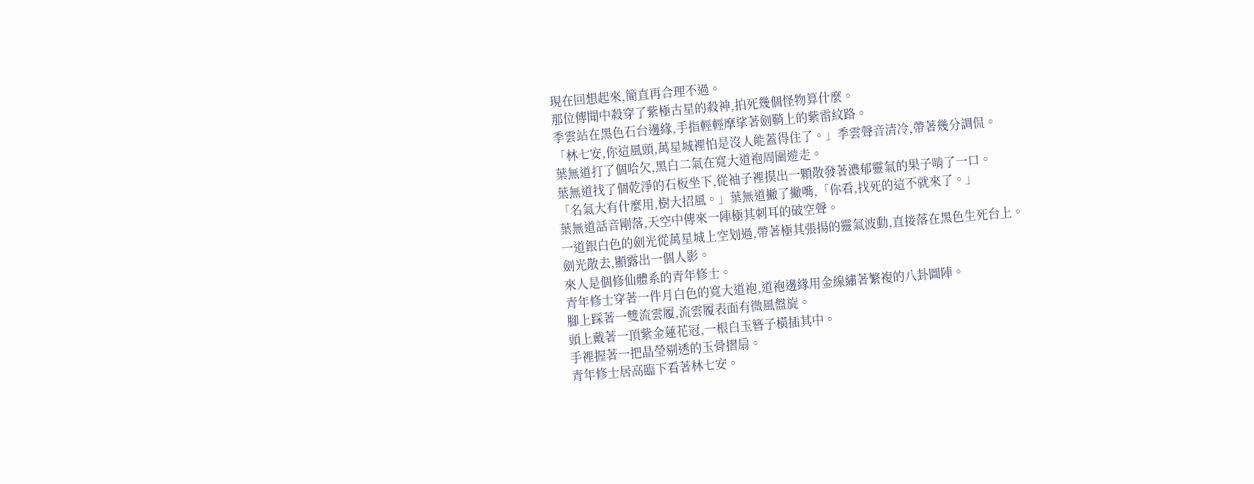現在回想起來,簡直再合理不過。
那位傳聞中殺穿了紫極古星的殺神,拍死幾個怪物算什麼。
季雲站在黑色石台邊緣,手指輕輕摩挲著劍鞘上的紫雷紋路。
「林七安,你這風頭,萬星城裡怕是沒人能蓋得住了。」季雲聲音清冷,帶著幾分調侃。
葉無道打了個哈欠,黑白二氣在寬大道袍周圍遊走。
葉無道找了個乾淨的石板坐下,從袖子裡摸出一顆散發著濃郁靈氣的果子啃了一口。
「名氣大有什麼用,樹大招風。」葉無道撇了撇嘴,「你看,找死的這不就來了。」
葉無道話音剛落,天空中傳來一陣極其刺耳的破空聲。
一道銀白色的劍光從萬星城上空划過,帶著極其張揚的靈氣波動,直接落在黑色生死台上。
劍光散去,顯露出一個人影。
來人是個修仙體系的青年修士。
青年修士穿著一件月白色的寬大道袍,道袍邊緣用金線繡著繁複的八卦圖陣。
腳上踩著一雙流雲履,流雲履表面有微風盤旋。
頭上戴著一頂紫金蓮花冠,一根白玉簪子橫插其中。
手裡握著一把晶瑩剔透的玉骨摺扇。
青年修士居高臨下看著林七安。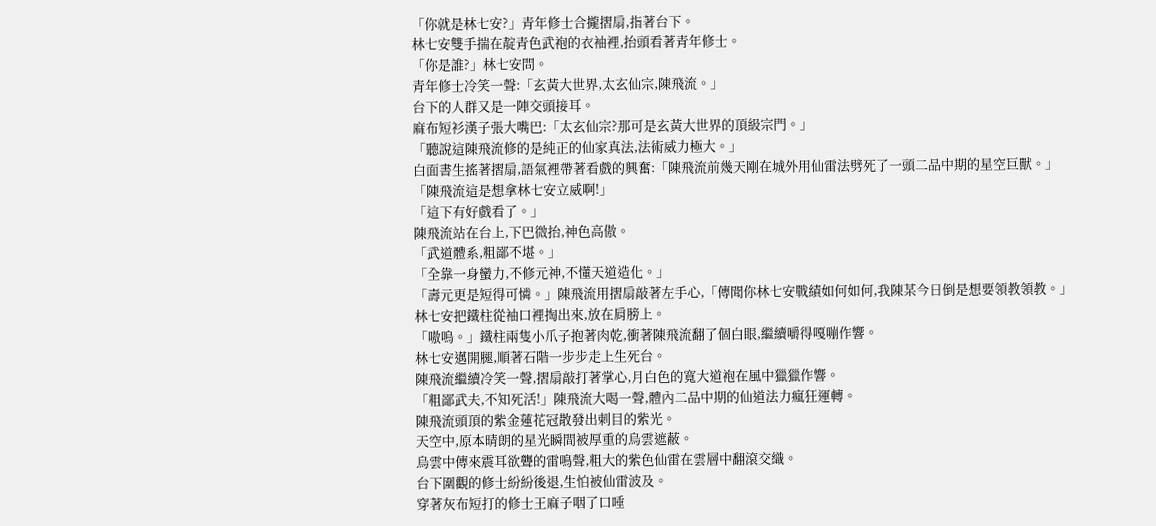「你就是林七安?」青年修士合攏摺扇,指著台下。
林七安雙手揣在靛青色武袍的衣袖裡,抬頭看著青年修士。
「你是誰?」林七安問。
青年修士冷笑一聲:「玄黃大世界,太玄仙宗,陳飛流。」
台下的人群又是一陣交頭接耳。
麻布短衫漢子張大嘴巴:「太玄仙宗?那可是玄黃大世界的頂級宗門。」
「聽說這陳飛流修的是純正的仙家真法,法術威力極大。」
白面書生搖著摺扇,語氣裡帶著看戲的興奮:「陳飛流前幾天剛在城外用仙雷法劈死了一頭二品中期的星空巨獸。」
「陳飛流這是想拿林七安立威啊!」
「這下有好戲看了。」
陳飛流站在台上,下巴微抬,神色高傲。
「武道體系,粗鄙不堪。」
「全靠一身蠻力,不修元神,不懂天道造化。」
「壽元更是短得可憐。」陳飛流用摺扇敲著左手心,「傳聞你林七安戰績如何如何,我陳某今日倒是想要領教領教。」
林七安把鐵柱從袖口裡掏出來,放在肩膀上。
「嗷嗚。」鐵柱兩隻小爪子抱著肉乾,衝著陳飛流翻了個白眼,繼續嚼得嘎嘣作響。
林七安邁開腿,順著石階一步步走上生死台。
陳飛流繼續冷笑一聲,摺扇敲打著掌心,月白色的寬大道袍在風中獵獵作響。
「粗鄙武夫,不知死活!」陳飛流大喝一聲,體內二品中期的仙道法力瘋狂運轉。
陳飛流頭頂的紫金蓮花冠散發出刺目的紫光。
天空中,原本晴朗的星光瞬間被厚重的烏雲遮蔽。
烏雲中傳來震耳欲聾的雷鳴聲,粗大的紫色仙雷在雲層中翻滾交織。
台下圍觀的修士紛紛後退,生怕被仙雷波及。
穿著灰布短打的修士王麻子咽了口唾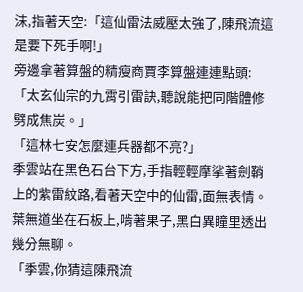沫,指著天空:「這仙雷法威壓太強了,陳飛流這是要下死手啊!」
旁邊拿著算盤的精瘦商賈李算盤連連點頭:「太玄仙宗的九霄引雷訣,聽說能把同階體修劈成焦炭。」
「這林七安怎麼連兵器都不亮?」
季雲站在黑色石台下方,手指輕輕摩挲著劍鞘上的紫雷紋路,看著天空中的仙雷,面無表情。
葉無道坐在石板上,啃著果子,黑白異瞳里透出幾分無聊。
「季雲,你猜這陳飛流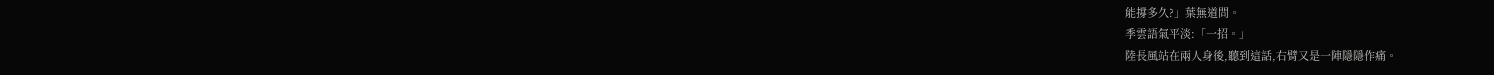能撐多久?」葉無道問。
季雲語氣平淡:「一招。」
陸長風站在兩人身後,聽到這話,右臂又是一陣隱隱作痛。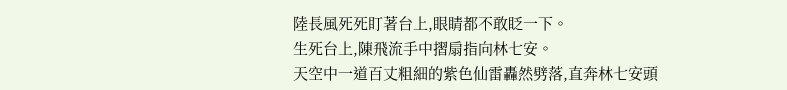陸長風死死盯著台上,眼睛都不敢眨一下。
生死台上,陳飛流手中摺扇指向林七安。
天空中一道百丈粗細的紫色仙雷轟然劈落,直奔林七安頭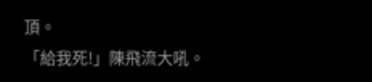頂。
「給我死!」陳飛流大吼。